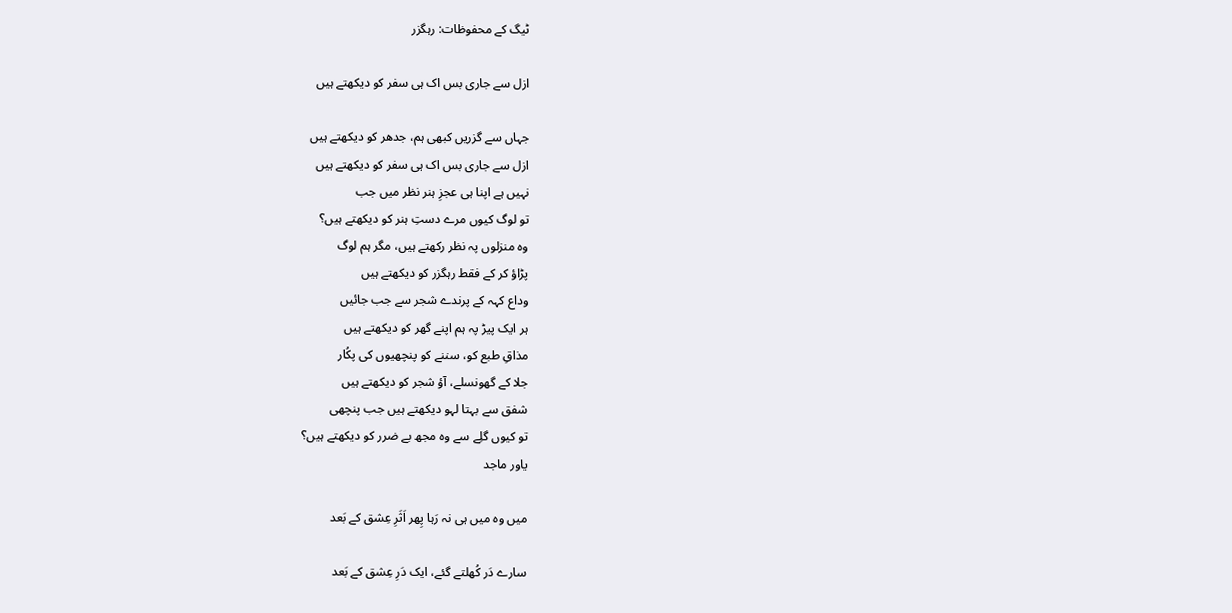ٹیگ کے محفوظات: رہگزر

ازل سے جاری بس اک ہی سفر کو دیکھتے ہیں

جہاں سے گزریں کبھی ہم، جدھر کو دیکھتے ہیں
ازل سے جاری بس اک ہی سفر کو دیکھتے ہیں
نہیں ہے اپنا ہی عجزِ ہنر نظر میں جب
تو لوگ کیوں مرے دستِ ہنر کو دیکھتے ہیں؟
وہ منزلوں پہ نظر رکھتے ہیں، مگر ہم لوگ
پڑاؤ کر کے فقط رہگزر کو دیکھتے ہیں
وداع کہہ کے پرندے شجر سے جب جائیں
ہر ایک پیڑ پہ ہم اپنے گھر کو دیکھتے ہیں
مذاقِ طبع کو، سننے کو پنچھیوں کی پکُار
جلا کے گھونسلے، آؤ شجر کو دیکھتے ہیں
شفق سے بہتا لہو دیکھتے ہیں جب پنچھی
تو کیوں گلِے سے وہ مجھ بے ضرر کو دیکھتے ہیں؟
یاور ماجد

میں وہ میں ہی نہ رَہا پِھر اَثَرِ عِشق کے بَعد

سارے دَر کُھلتے گئے، ایک دَرِ عِشق کے بَعد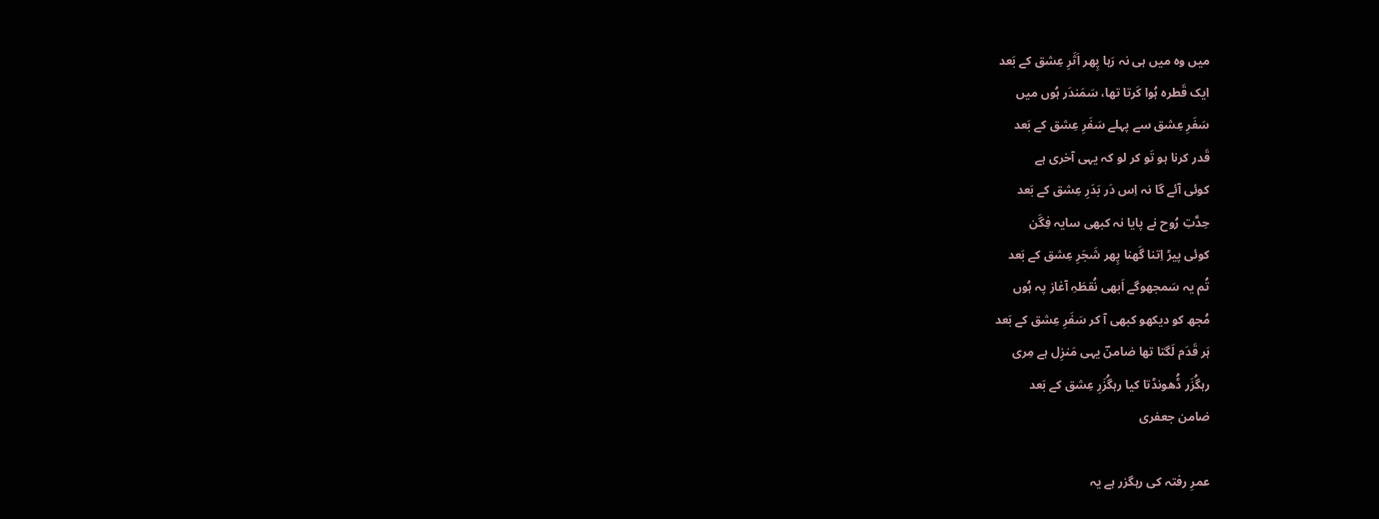میں وہ میں ہی نہ رَہا پِھر اَثَرِ عِشق کے بَعد
ایک قَطرہ ہُوا کَرتا تھا، سَمَندَر ہُوں میں
سَفَرِ عِشق سے پہلے سَفَرِ عِشق کے بَعد
قَدر کرنا ہو تَو کر لو کہ یہی آخری ہے
کوئی آئے گا نہ اِس دَر بَدَرِ عِشق کے بَعد
حِدَّتِ رُوح نے پایا نہ کبھی سایہ فِگَن
کوئی پیڑ اِتنا گَھنا پِھر شَجَرِ عِشق کے بَعد
تُم یہ سَمجھوگے اَبھی نُقطَہِ آغاز پہ ہُوں
مُجھ کو دیکھو کبھی آ کر سَفَرِ عِشق کے بَعد
ہَر قَدَم لَگتا تھا ضامنؔ یہی مَنزِل ہے مِری
رہگُزَر ڈُھونڈتا کیا رہگُزَرِ عِشق کے بَعد
ضامن جعفری

عمرِ رفتہ کی رہگزر ہے یہ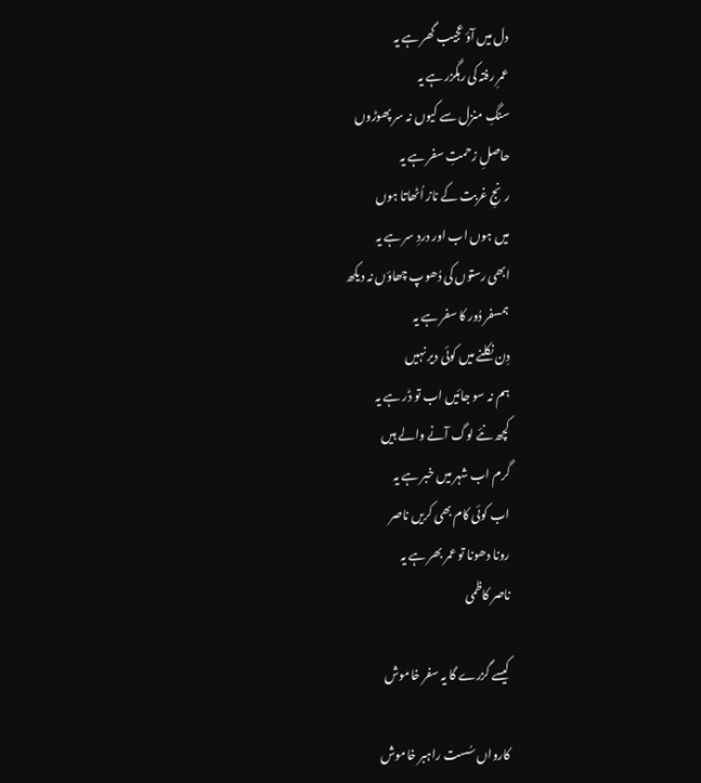دل میں آؤ عجیب گھر ہے یہ
عمرِ رفتہ کی رہگزر ہے یہ
سنگِ منزل سے کیوں نہ سر پھوڑوں
حاصلِ زحمتِ سفر ہے یہ
رنجِ غربت کے ناز اُٹھاتا ہوں
میں ہوں اب اور دردِ سر ہے یہ
ابھی رستوں کی دُھوپ چھاؤں نہ دیکھ
ہمسفر دُور کا سفر ہے یہ
دِن نکلنے میں کوئی دیر نہیں
ہم نہ سو جائیں اب تو ڈر ہے یہ
کچھ نئے لوگ آنے والے ہیں
گرم اب شہر میں خبر ہے یہ
اب کوئی کام بھی کریں ناصر
رونا دھونا تو عمر بھر ہے یہ
ناصر کاظمی

کیسے گزرے گا یہ سفر خاموش

کارواں سُست راہبر خاموش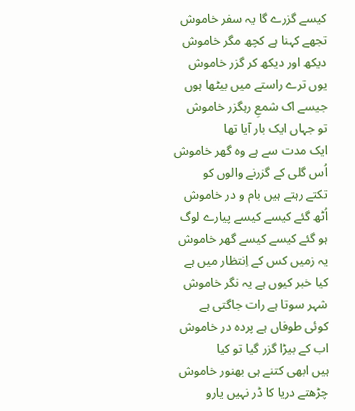کیسے گزرے گا یہ سفر خاموش
تجھے کہنا ہے کچھ مگر خاموش
دیکھ اور دیکھ کر گزر خاموش
یوں ترے راستے میں بیٹھا ہوں
جیسے اک شمعِ رہگزر خاموش
تو جہاں ایک بار آیا تھا
ایک مدت سے ہے وہ گھر خاموش
اُس گلی کے گزرنے والوں کو
تکتے رہتے ہیں بام و در خاموش
اُٹھ گئے کیسے کیسے پیارے لوگ
ہو گئے کیسے کیسے گھر خاموش
یہ زمیں کس کے اِنتظار میں ہے
کیا خبر کیوں ہے یہ نگر خاموش
شہر سوتا ہے رات جاگتی ہے
کوئی طوفاں ہے پردہ در خاموش
اب کے بیڑا گزر گیا تو کیا
ہیں ابھی کتنے ہی بھنور خاموش
چڑھتے دریا کا ڈر نہیں یارو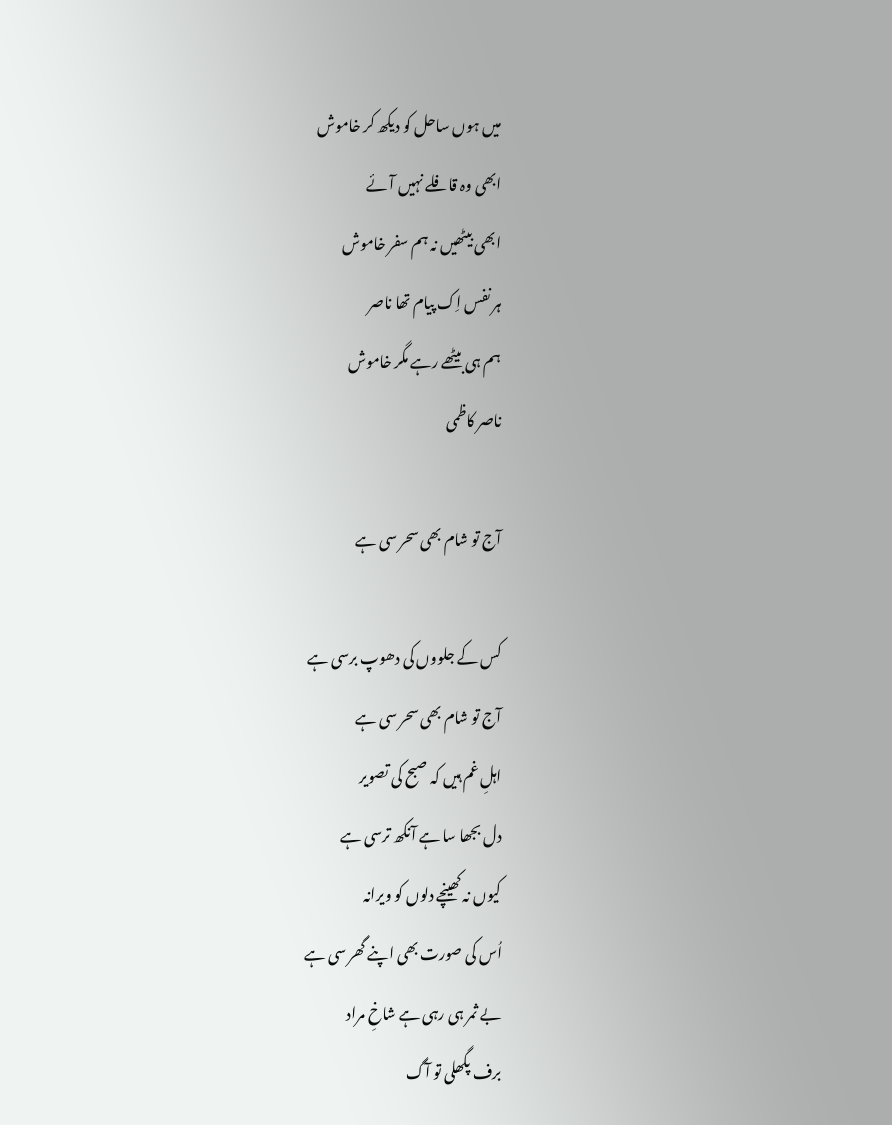میں ہوں ساحل کو دیکھ کر خاموش
ابھی وہ قافلے نہیں آئے
ابھی بیٹھیں نہ ہم سفر خاموش
ہر نفس اِک پیام تھا ناصر
ہم ہی بیٹھے رہے مگر خاموش
ناصر کاظمی

آج تو شام بھی سحر سی ہے

کس کے جلووں کی دھوپ برسی ہے
آج تو شام بھی سحر سی ہے
اہلِ غم ہیں کہ صبح کی تصویر
دل بجھا سا ہے آنکھ ترسی ہے
کیوں نہ کھینچے دلوں کو ویرانہ
اُس کی صورت بھی اپنے گھر سی ہے
بے ثمر ہی رہی ہے شاخِ مراد
برف پگھلی تو آگ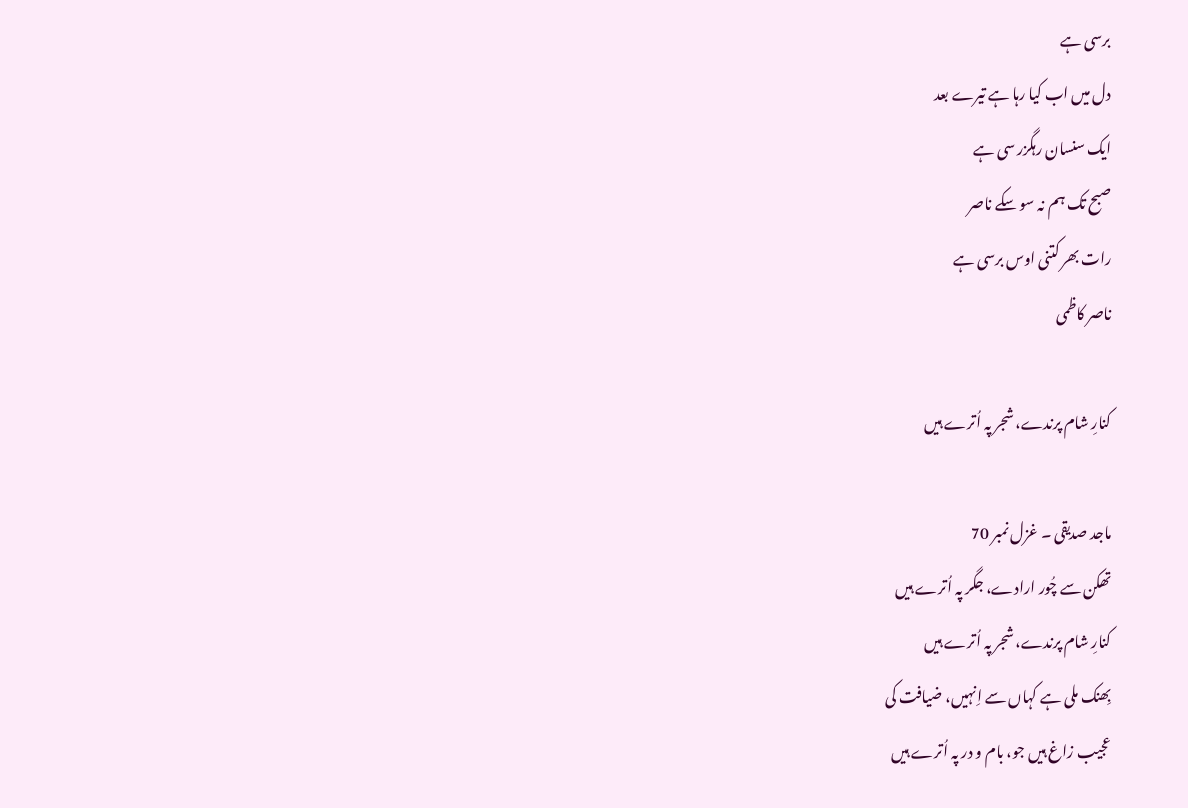برسی ہے
دل میں اب کیا رہا ہے تیرے بعد
ایک سنسان رہگزر سی ہے
صبح تک ہم نہ سو سکے ناصر
رات بھر کتنی اوس برسی ہے
ناصر کاظمی

کنارِ شام پرندے، شجر پہ اُترے ہیں

ماجد صدیقی ۔ غزل نمبر 70
تھکن سے چُور ارادے، جگر پہ اُترے ہیں
کنارِ شام پرندے، شجر پہ اُترے ہیں
بِھنک ملی ہے کہاں سے اِنہیں، ضیافت کی
عجیب زاغ ہیں جو، بام و در پہ اُترے ہیں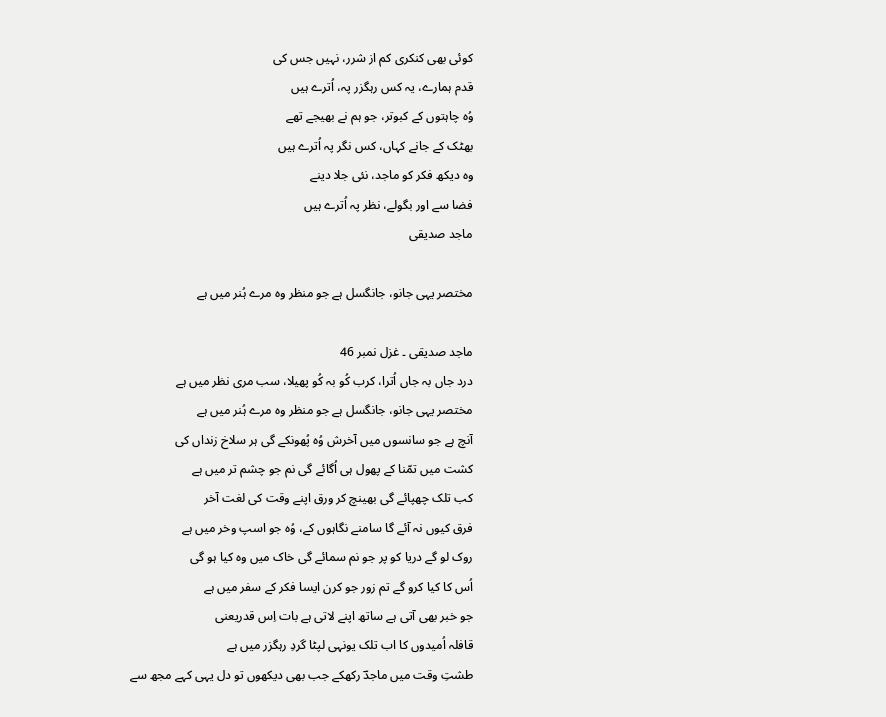کوئی بھی کنکری کم از شرر، نہیں جس کی
قدم ہمارے، یہ کس رہگزر پہ، اُترے ہیں
وُہ چاہتوں کے کبوتر، جو ہم نے بھیجے تھے
بھٹک کے جانے کہاں، کس نگر پہ اُترے ہیں
وہ دیکھ فکر کو ماجد، نئی جلا دینے
فضا سے اور بگولے، نظر پہ اُترے ہیں
ماجد صدیقی

مختصر یہی جانو، جانگسل ہے جو منظر وہ مرے ہُنر میں ہے

ماجد صدیقی ۔ غزل نمبر 46
درد جاں بہ جاں اُترا، کرب کُو بہ کُو پھیلا، سب مری نظر میں ہے
مختصر یہی جانو، جانگسل ہے جو منظر وہ مرے ہُنر میں ہے
آنچ ہے جو سانسوں میں آخرش وُہ پُھونکے گی ہر سلاخ زنداں کی
کشت میں تمّنا کے پھول ہی اُگائے گی نم جو چشم تر میں ہے
کب تلک چھپائے گی بھینچ کر ورق اپنے وقت کی لغت آخر
فرق کیوں نہ آئے گا سامنے نگاہوں کے، وُہ جو اسپ وخر میں ہے
روک لو گے دریا کو پر جو نم سمائے گی خاک میں وہ کیا ہو گی
اُس کا کیا کرو گے تم زور جو کرن ایسا فکر کے سفر میں ہے
جو خبر بھی آتی ہے ساتھ اپنے لاتی ہے بات اِس قدریعنی
قافلہ اُمیدوں کا اب تلک یونہی لپٹا گردِ رہگزر میں ہے
طشتِ وقت میں ماجدؔ رکھکے جب بھی دیکھوں تو دل یہی کہے مجھ سے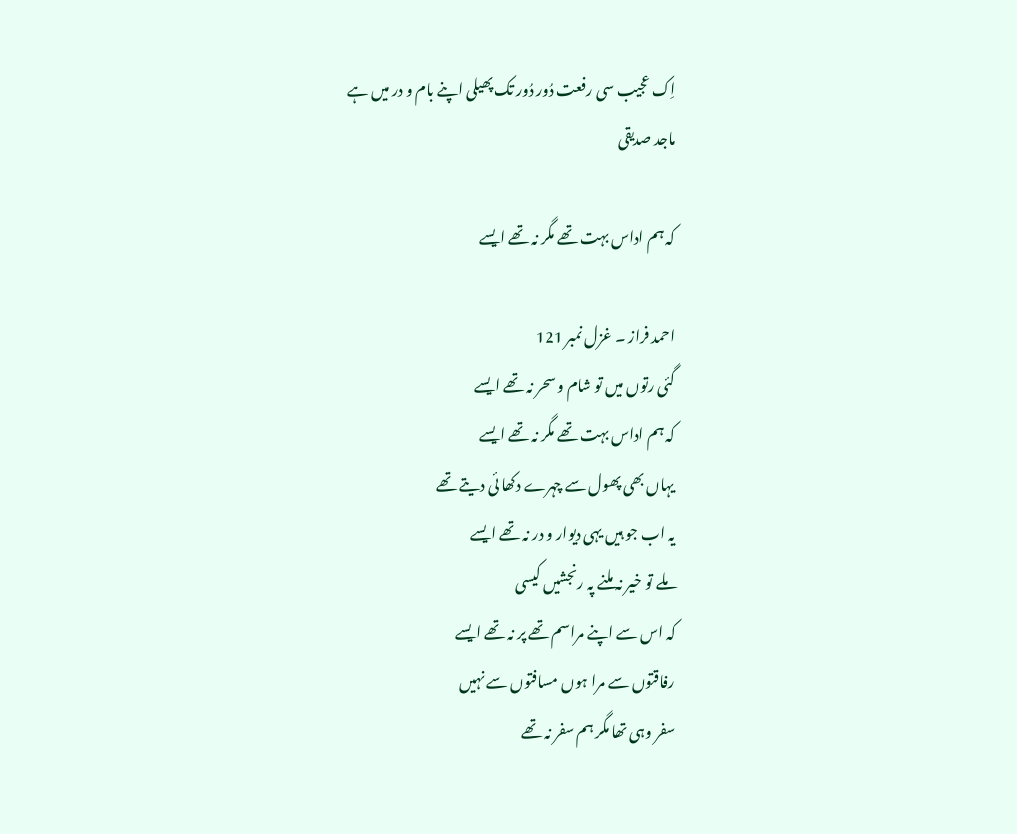اِک عجیب سی رفعت دُور دُور تک پھیلی اپنے بام و در میں ہے
ماجد صدیقی

کہ ہم اداس بہت تھے مگر نہ تھے ایسے

احمد فراز ۔ غزل نمبر 121
گئی رتوں میں تو شام و سحر نہ تھے ایسے
کہ ہم اداس بہت تھے مگر نہ تھے ایسے
یہاں بھی پھول سے چہرے دکھا ئی دیتے تھے
یہ اب جو ہیں یہی دیوار و در نہ تھے ایسے
ملے تو خیر نہ ملنے پہ رنجشیں کیسی
کہ اس سے اپنے مراسم تھے پر نہ تھے ایسے
رفاقتوں سے مرا ہوں مسافتوں سے نہیں
سفر وہی تھا مگر ہم سفر نہ تھے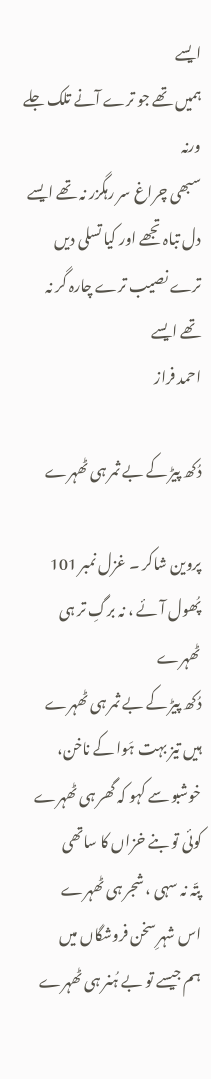ایسے
ہمیں تھے جو ترے آنے تلک جلے ورنہ
سبھی چراغ سر رہگزر نہ تھے ایسے
دل تباہ تجھے اور کیا تسلی دیں
ترے نصیب ترے چارہ گر نہ تھے ایسے
احمد فراز

دُکھ پیڑ کے بے ثمر ہی ٹھہرے

پروین شاکر ۔ غزل نمبر 101
پُھول آئے ، نہ برگِ تر ہی ٹھہرے
دُکھ پیڑ کے بے ثمر ہی ٹھہرے
ہیں تیز بہت ہَوا کے ناخن،
خوشبو سے کہو کہ گھر ہی ٹھہرے
کوئی تو بنے خزاں کا ساتھی
پتّہ نہ سہی ، شجر ہی ٹھہرے
اس شہرِ سخن فروشگاں میں
ہم جیسے تو بے ہُنر ہی ٹھہرے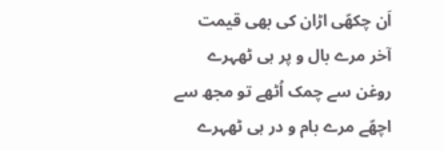اَن چکھّی اڑان کی بھی قیمت
آخر مرے بال و پر ہی ٹھہرے
روغن سے چمک اُٹھے تو مجھ سے
اچھّے مرے بام و در ہی ٹھہرے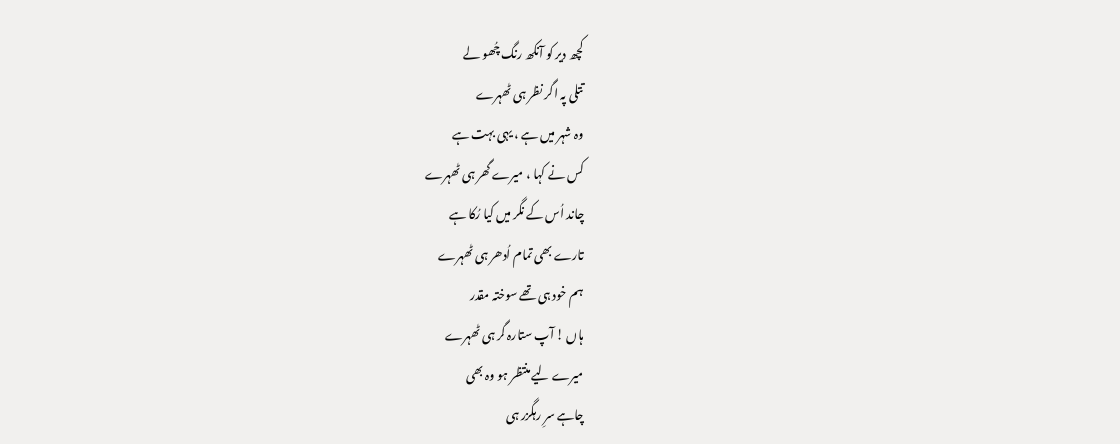کچھ دیر کو آنکھ رنگ چُھو لے
تتلی پہ اگر نظر ہی ٹھہرے
وہ شہر میں ہے ، یہی بہت ہے
کس نے کہا ، میرے گھر ہی ٹھہرے
چاند اُس کے نگر میں کیا رُکا ہے
تارے بھی تمام اُدھر ہی ٹھہرے
ہم خود ہی تھے سوختہ مقدر
ہاں ! آپ ستارہ گر ہی ٹھہرے
میرے لیے منتظر ہو وہ بھی
چاہے سرِ رہگزر ہی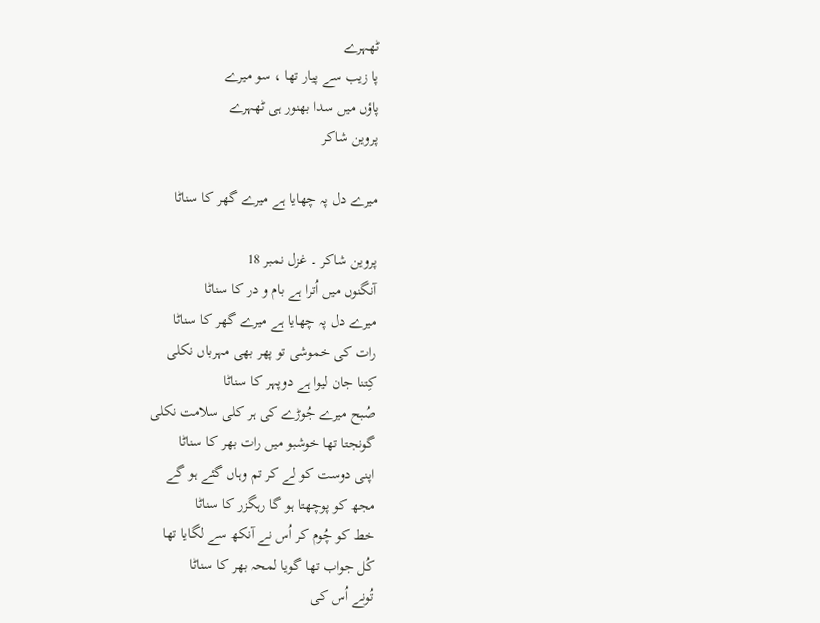ٹھہرے
پا زیب سے پیار تھا ، سو میرے
پاؤں میں سدا بھنور ہی ٹھہرے
پروین شاکر

میرے دل پہ چھایا ہے میرے گھر کا سناٹا

پروین شاکر ۔ غزل نمبر 18
آنگنوں میں اُترا ہے بام و در کا سناٹا
میرے دل پہ چھایا ہے میرے گھر کا سناٹا
رات کی خموشی تو پھر بھی مہرباں نکلی
کِتنا جان لیوا ہے دوپہر کا سناٹا
صُبح میرے جُوڑے کی ہر کلی سلامت نکلی
گونجتا تھا خوشبو میں رات بھر کا سناٹا
اپنی دوست کو لے کر تم وہاں گئے ہو گے
مجھ کو پوچھتا ہو گا رہگزر کا سناٹا
خط کو چُوم کر اُس نے آنکھ سے لگایا تھا
کُل جواب تھا گویا لمحہ بھر کا سناٹا
تُونے اُس کی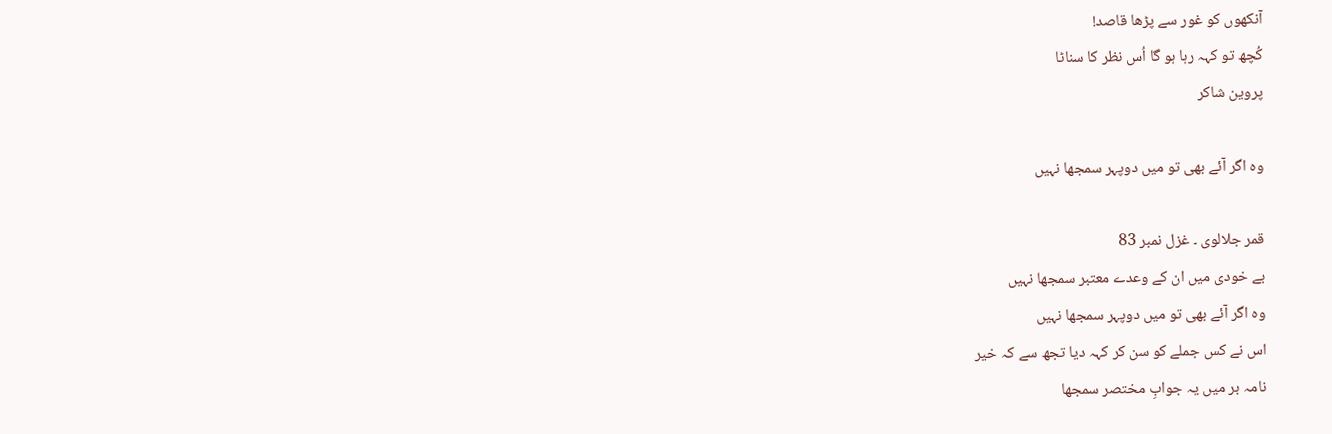آنکھوں کو غور سے پڑھا قاصد!
کُچھ تو کہہ رہا ہو گا اُس نظر کا سناٹا
پروین شاکر

وہ اگر آئے بھی تو میں دوپہر سمجھا نہیں

قمر جلالوی ۔ غزل نمبر 83
بے خودی میں ان کے وعدے معتبر سمجھا نہیں
وہ اگر آئے بھی تو میں دوپہر سمجھا نہیں
اس نے کس جملے کو سن کر کہہ دیا تجھ سے کہ خیر
نامہ بر میں یہ جوابِ مختصر سمجھا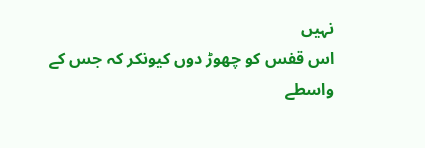نہیں
اس قفس کو چھوڑ دوں کیونکر کہ جس کے واسطے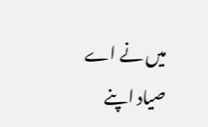میں نے اے صیاد اپنے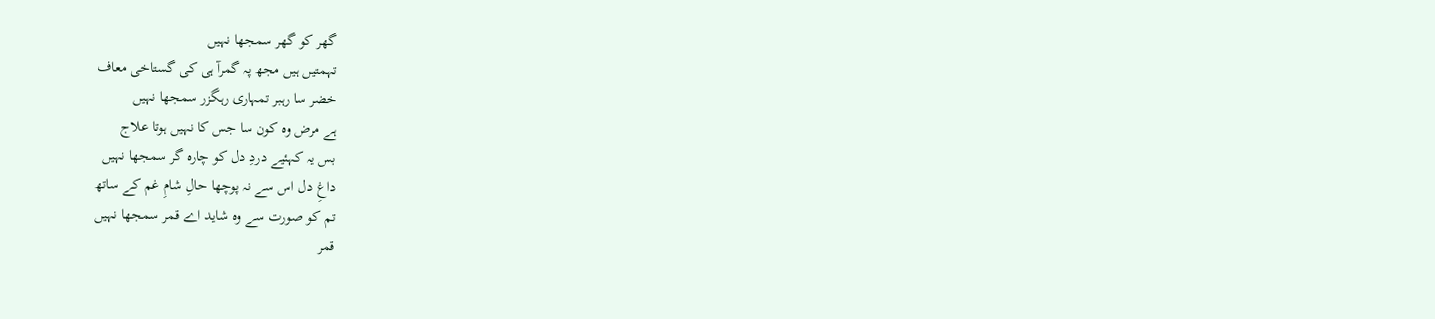گھر کو گھر سمجھا نہیں
تہمتیں ہیں مجھ پہ گمرآ ہی کی گستاخی معاف
خضر سا رہبر تمہاری رہگزر سمجھا نہیں
ہے مرض وہ کون سا جس کا نہیں ہوتا علاج
بس یہ کہئیے دردِ دل کو چارہ گر سمجھا نہیں
داغِ دل اس سے نہ پوچھا حالِ شامِ غم کے ساتھ
تم کو صورت سے وہ شاید اے قمر سمجھا نہیں
قمر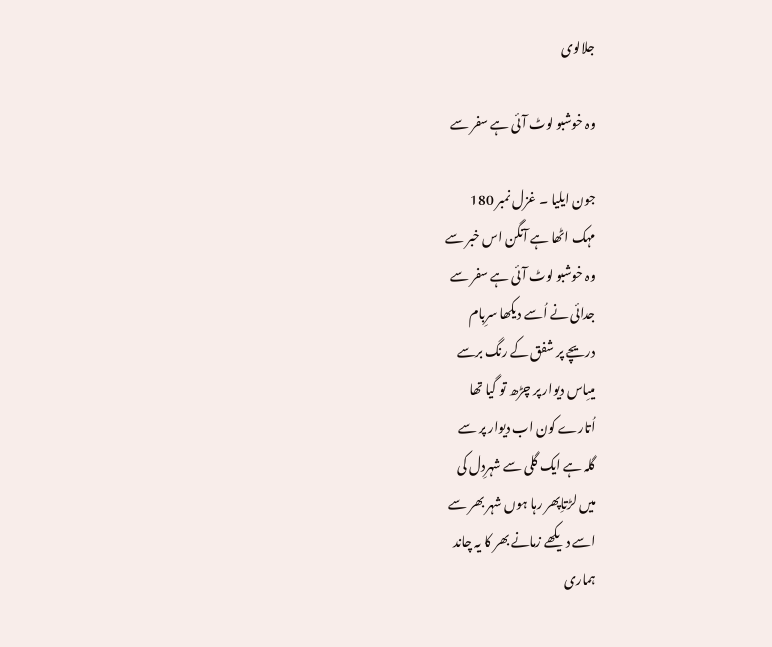جلالوی

وہ خوشبو لوٹ آئی ہے سفر سے

جون ایلیا ۔ غزل نمبر 180
مہک اٹھا ہے آنگن اس خبر سے
وہ خوشبو لوٹ آئی ہے سفر سے
جدائی نے اُسے دیکھا سرِبام
دریچے پر شفق کے رنگ برسے
میںِاس دیوار پر چڑھ تو گیا تھا
اُتارے کون اب دیوار پر سے
گلہ ہے ایک گلی سے شہرِدل کی
میں لڑتاِپھر رہا ہوں شہر بھر سے
اسے دیکھے زمانے بھر کا یہ چاند
ہماری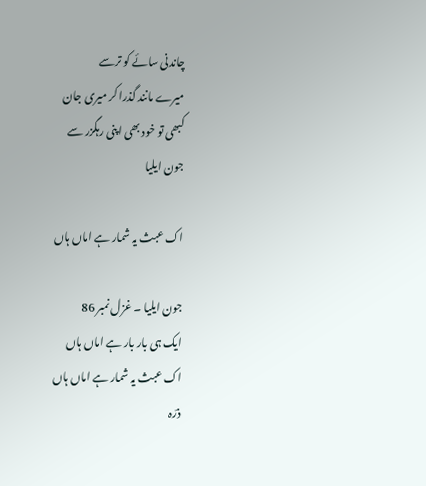چاندنی سائے کو ترسے
میرے مانند گذرا کر میری جان
کبھی تو خود بھی اپنی رہگزر سے
جون ایلیا

اک عبث یہ شمار ہے اماں ہاں

جون ایلیا ۔ غزل نمبر 86
ایک ہی بار بار ہے اماں ہاں
اک عبث یہ شمار ہے اماں ہاں
ذرّہ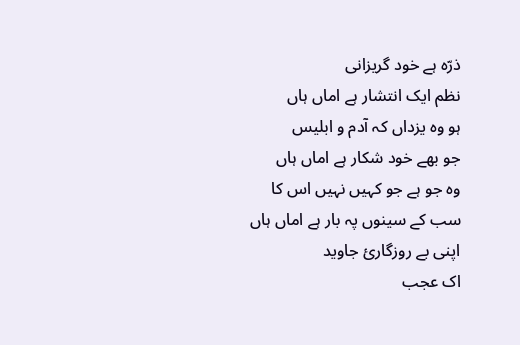ذرّہ ہے خود گریزانی
نظم ایک انتشار ہے اماں ہاں
ہو وہ یزداں کہ آدم و ابلیس
جو بھے خود شکار ہے اماں ہاں
وہ جو ہے جو کہیں نہیں اس کا
سب کے سینوں پہ بار ہے اماں ہاں
اپنی بے روزگارئ جاوید
اک عجب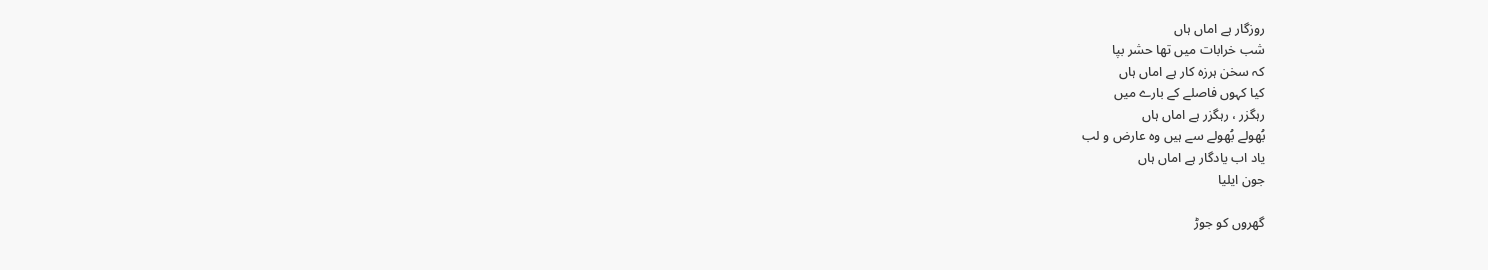روزگار ہے اماں ہاں
شب خرابات میں تھا حشر بپا
کہ سخن ہرزہ کار ہے اماں ہاں
کیا کہوں فاصلے کے بارے میں
رہگزر ، رہگزر ہے اماں ہاں
بُھولے بُھولے سے ہیں وہ عارض و لب
یاد اب یادگار ہے اماں ہاں
جون ایلیا

گھروں کو جوڑ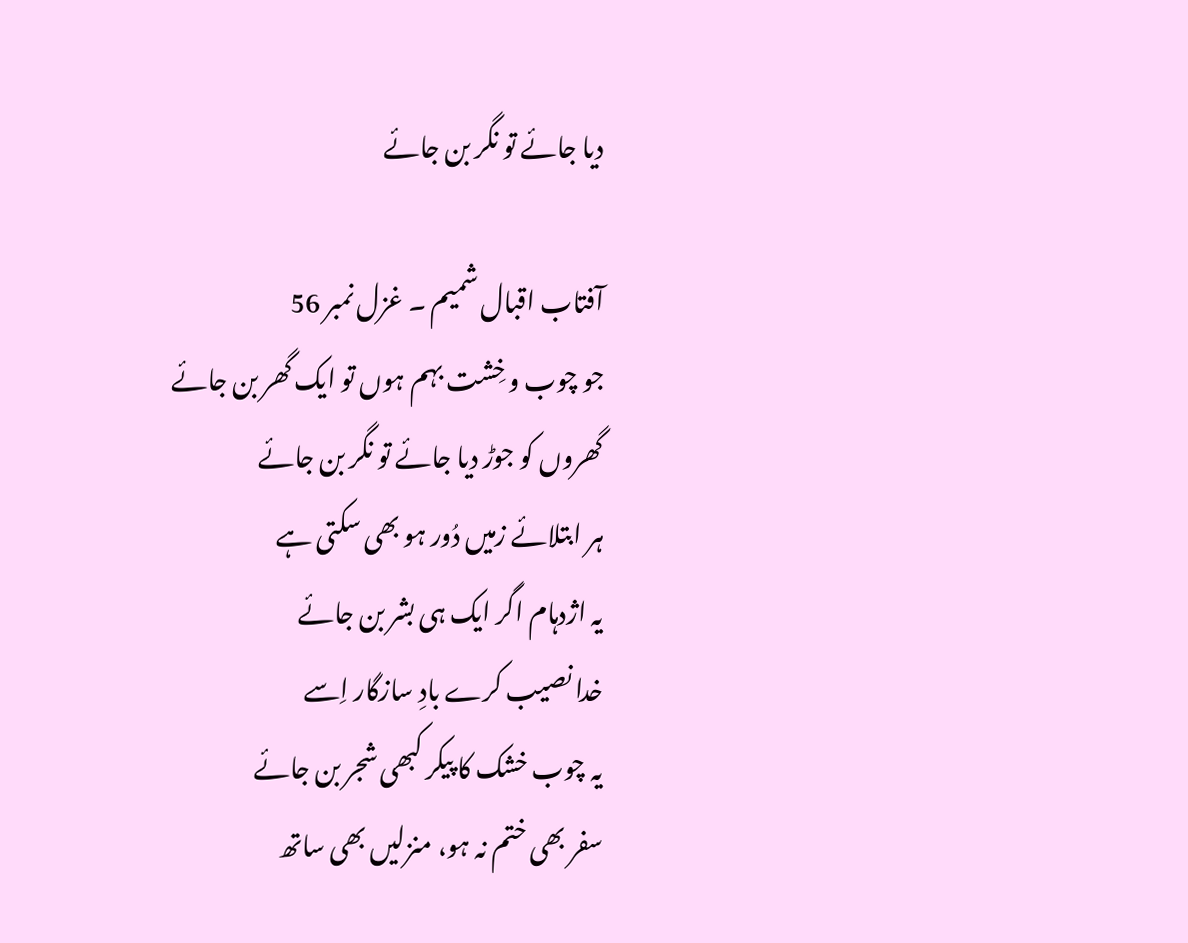دیا جائے تو نگر بن جائے

آفتاب اقبال شمیم ۔ غزل نمبر 56
جو چوب و خِشت بہم ہوں تو ایک گھر بن جائے
گھروں کو جوڑ دیا جائے تو نگر بن جائے
ہر ابتلائے زمیں دُور ہو بھی سکتی ہے
یہ اژدہام اگر ایک ہی بشر بن جائے
خدا نصیب کرے بادِ سازگار اِسے
یہ چوب خشک کا پیکر کبھی شجر بن جائے
سفر بھی ختم نہ ہو، منزلیں بھی ساتھ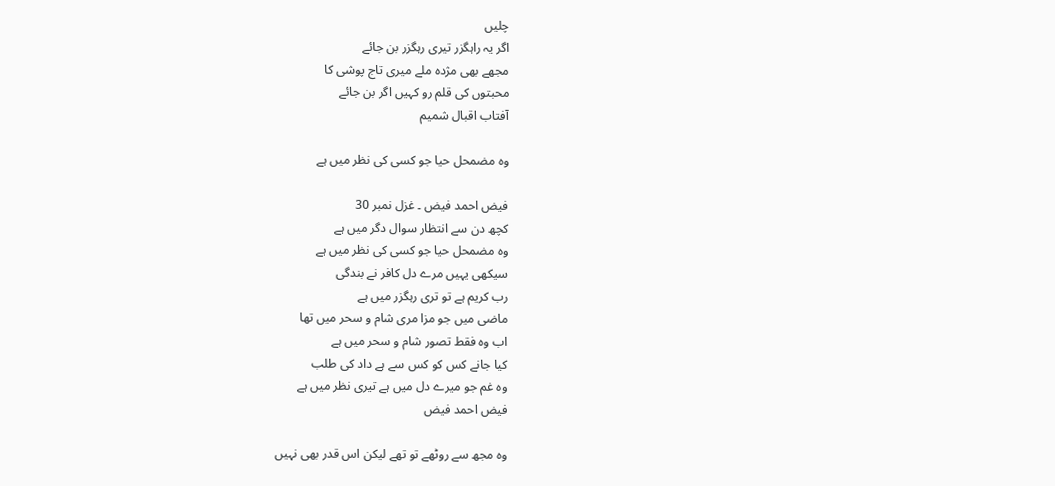چلیں
اگر یہ راہگزر تیری رہگزر بن جائے
مجھے بھی مژدہ ملے میری تاج پوشی کا
محبتوں کی قلم رو کہیں اگر بن جائے
آفتاب اقبال شمیم

وہ مضمحل حیا جو کسی کی نظر میں ہے

فیض احمد فیض ۔ غزل نمبر 30
کچھ دن سے انتظار سوال دگر میں ہے
وہ مضمحل حیا جو کسی کی نظر میں ہے
سیکھی یہیں مرے دل کافر نے بندگی
رب کریم ہے تو تری رہگزر میں ہے
ماضی میں جو مزا مری شام و سحر میں تھا
اب وہ فقط تصور شام و سحر میں ہے
کیا جانے کس کو کس سے ہے داد کی طلب
وہ غم جو میرے دل میں ہے تیری نظر میں ہے
فیض احمد فیض

وہ مجھ سے روٹھے تو تھے لیکن اس قدر بھی نہیں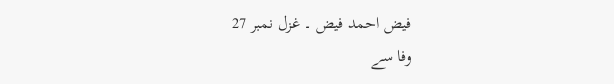فیض احمد فیض ۔ غزل نمبر 27
وفا سے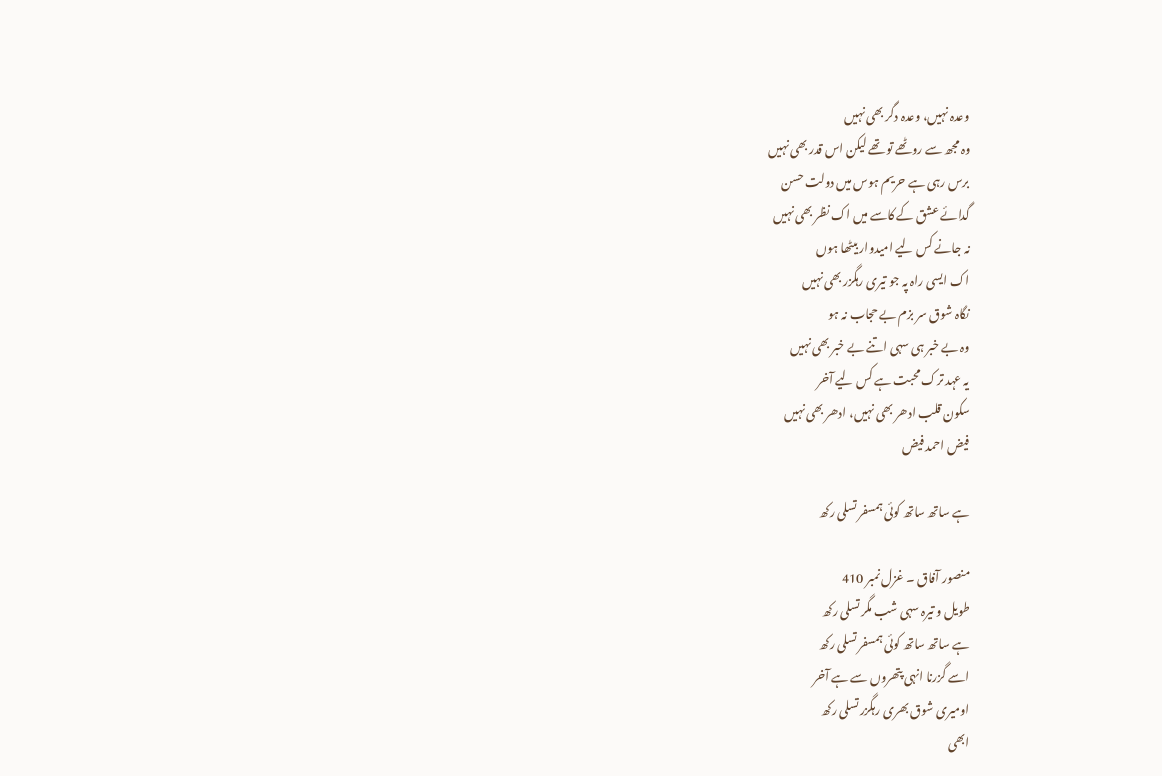وعدہ نہیں، وعدہ دگر بھی نہیں
وہ مجھ سے روٹھے تو تھے لیکن اس قدر بھی نہیں
برس رہی ہے حریم ہوس میں دولت حسن
گدائے عشق کے کاسے میں اک نظر بھی نہیں
نہ جانے کس لیے امیدوار بیٹھا ہوں
اک ایسی راہ پہ جو تیری رہگزر بھی نہیں
نگاہ شوق سر بزم بے حجاب نہ ہو
وہ بے خبر ہی سہی اتنے بے خبر بھی نہیں
یہ عہد ترک محبت ہے کس لیے آخر
سکون قلب ادھر بھی نہیں، ادھر بھی نہیں
فیض احمد فیض

ہے ساتھ ساتھ کوئی ہمسفر تسلی رکھ

منصور آفاق ۔ غزل نمبر 410
طویل و تیرہ سہی شب مگر تسلی رکھ
ہے ساتھ ساتھ کوئی ہمسفر تسلی رکھ
اسے گزرنا انہی پتھروں سے ہے آخر
اومیری شوق بھری رہگزر تسلی رکھ
ابھی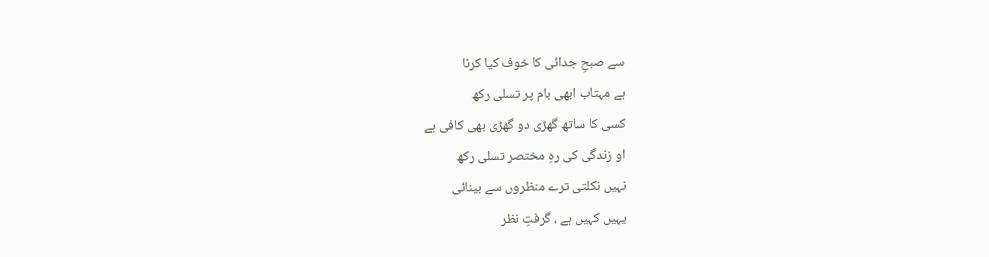سے صبحِ جدائی کا خوف کیا کرنا
ہے مہتاب ابھی بام پر تسلی رکھ
کسی کا ساتھ گھڑی دو گھڑی بھی کافی ہے
او زندگی کی رہِ مختصر تسلی رکھ
نہیں نکلتی ترے منظروں سے بینائی
یہیں کہیں ہے ، گرفتِ نظر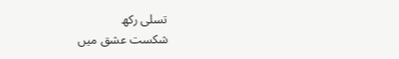تسلی رکھ
شکست عشق میں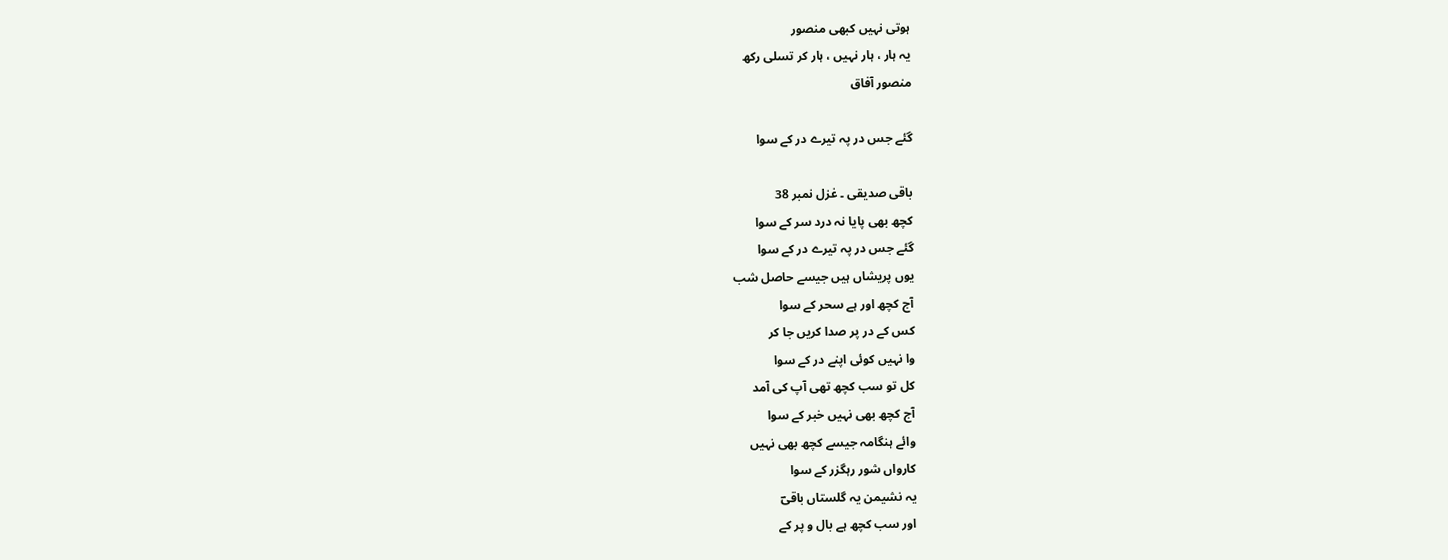ہوتی نہیں کبھی منصور
یہ ہار ، ہار نہیں ، ہار کر تسلی رکھ
منصور آفاق

گئے جس در پہ تیرے در کے سوا

باقی صدیقی ۔ غزل نمبر 38
کچھ بھی پایا نہ درد سر کے سوا
گئے جس در پہ تیرے در کے سوا
یوں پریشاں ہیں جیسے حاصل شب
آج کچھ اور ہے سحر کے سوا
کس کے در پر صدا کریں جا کر
وا نہیں کوئی اپنے در کے سوا
کل تو سب کچھ تھی آپ کی آمد
آج کچھ بھی نہیں خبر کے سوا
وائے ہنگامہ جیسے کچھ بھی نہیں
کارواں شور رہگزر کے سوا
یہ نشیمن یہ گلستاں باقیؔ
اور سب کچھ ہے بال و پر کے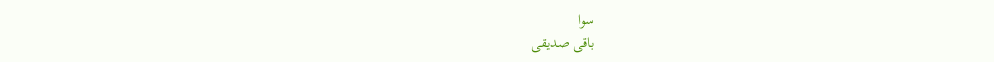سوا
باقی صدیقی